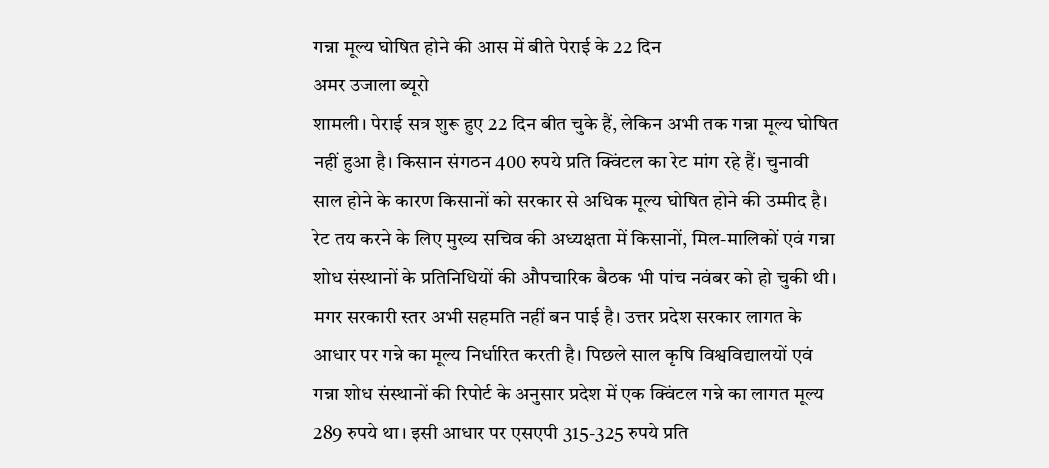गन्ना मूल्य घोषित होने की आस में बीते पेराई के 22 दिन
अमर उजाला ब्यूरो
शामली। पेराई सत्र शुरू हुए 22 दिन बीत चुके हैं, लेकिन अभी तक गन्ना मूल्य घोषित नहीं हुआ है। किसान संगठन 400 रुपये प्रति क्विंटल का रेट मांग रहे हैं। चुनावी साल होने के कारण किसानों को सरकार से अधिक मूल्य घोषित होने की उम्मीद है।
रेट तय करने के लिए मुख्य सचिव की अध्यक्षता में किसानों, मिल-मालिकों एवं गन्ना शोध संस्थानों के प्रतिनिधियों की औपचारिक बैठक भी पांच नवंबर को हो चुकी थी। मगर सरकारी स्तर अभी सहमति नहीं बन पाई है। उत्तर प्रदेश सरकार लागत के आधार पर गन्ने का मूल्य निर्धारित करती है। पिछले साल कृषि विश्वविद्यालयों एवं गन्ना शोध संस्थानों की रिपोर्ट के अनुसार प्रदेश में एक क्विंटल गन्ने का लागत मूल्य 289 रुपये था। इसी आधार पर एसएपी 315-325 रुपये प्रति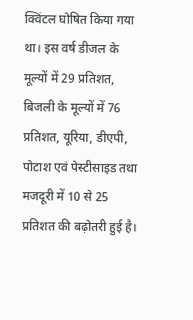क्विंटल घोषित किया गया था। इस वर्ष डीजल के मूल्यों में 29 प्रतिशत, बिजली के मूल्यों में 76 प्रतिशत, यूरिया, डीएपी, पोटाश एवं पेस्टीसाइड तथा मजदूरी में 10 से 25 प्रतिशत की बढ़ोतरी हुई है।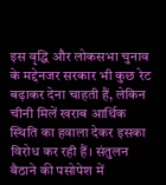इस वृद्धि और लोकसभा चुनाव के मद्देनजर सरकार भी कुछ रेट बढ़ाकर देना चाहती हैं, लेकिन चीनी मिलें खराब आर्थिक स्थिति का हवाला देकर इसका विरोध कर रही हैं। संतुलन बैठाने की पसोपेश में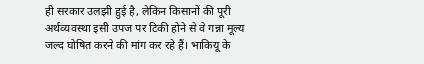ही सरकार उलझी हुई है, लेकिन किसानों की पूरी अर्थव्यवस्था इसी उपज पर टिकी होने से वे गन्ना मूल्य जल्द घोषित करने की मांग कर रहे हैं। भाकियू के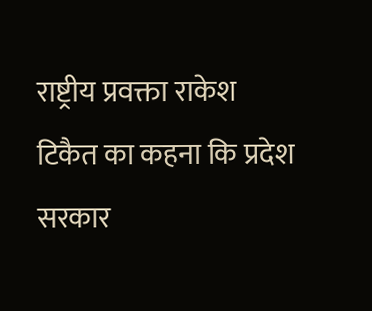राष्ट्रीय प्रवक्ता राकेश टिकैत का कहना कि प्रदेश सरकार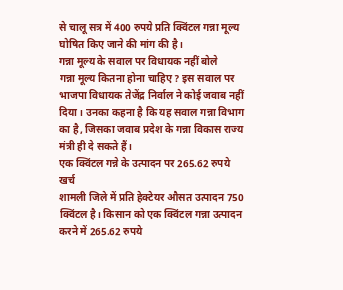से चालू सत्र में 400 रुपये प्रति क्विंटल गन्ना मूल्य घोषित किए जाने की मांग की है।
गन्ना मूल्य के सवाल पर विधायक नहीं बोले
गन्ना मूल्य कितना होना चाहिए? इस सवाल पर भाजपा विधायक तेजेंद्र निर्वाल ने कोई जवाब नहीं दिया। उनका कहना है कि यह सवाल गन्ना विभाग का है, जिसका जवाब प्रदेश के गन्ना विकास राज्य मंत्री ही दे सकते हैं।
एक क्विंटल गन्ने के उत्पादन पर 265.62 रुपये खर्च
शामली जिले में प्रति हेक्टेयर औसत उत्पादन 750 क्विंटल है। किसान को एक क्विंटल गन्ना उत्पादन करने में 265.62 रुपये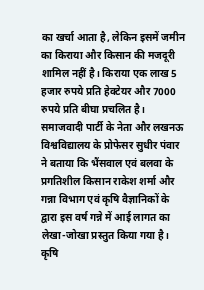का खर्चा आता है, लेकिन इसमें जमीन का किराया और किसान की मजदूरी शामिल नहीं है। किराया एक लाख 5 हजार रुपये प्रति हेक्टेयर और 7000 रुपये प्रति बीघा प्रचलित है।
समाजवादी पार्टी के नेता और लखनऊ विश्वविद्यालय के प्रोफेसर सुधीर पंवार ने बताया कि भैंसवाल एवं बलवा के प्रगतिशील किसान राकेश शर्मा और गन्ना विभाग एवं कृषि वैज्ञानिकों के द्वारा इस वर्ष गन्ने में आई लागत का लेखा-जोखा प्रस्तुत किया गया है। कृषि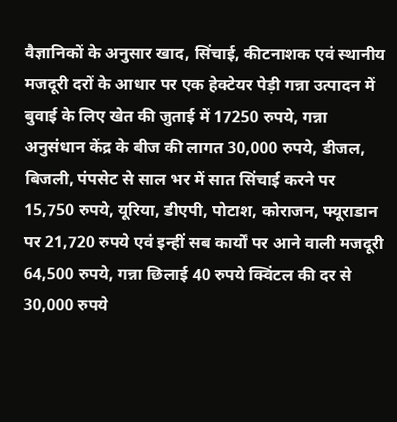वैज्ञानिकों के अनुसार खाद, सिंचाई, कीटनाशक एवं स्थानीय मजदूरी दरों के आधार पर एक हेक्टेयर पेड़ी गन्ना उत्पादन में बुवाई के लिए खेत की जुताई में 17250 रुपये, गन्ना अनुसंधान केंद्र के बीज की लागत 30,000 रुपये, डीजल, बिजली, पंपसेट से साल भर में सात सिंचाई करने पर 15,750 रुपये, यूरिया, डीएपी, पोटाश, कोराजन, फ्यूराडान पर 21,720 रुपये एवं इन्हीं सब कार्यों पर आने वाली मजदूरी 64,500 रुपये, गन्ना छिलाई 40 रुपये क्विंटल की दर से 30,000 रुपये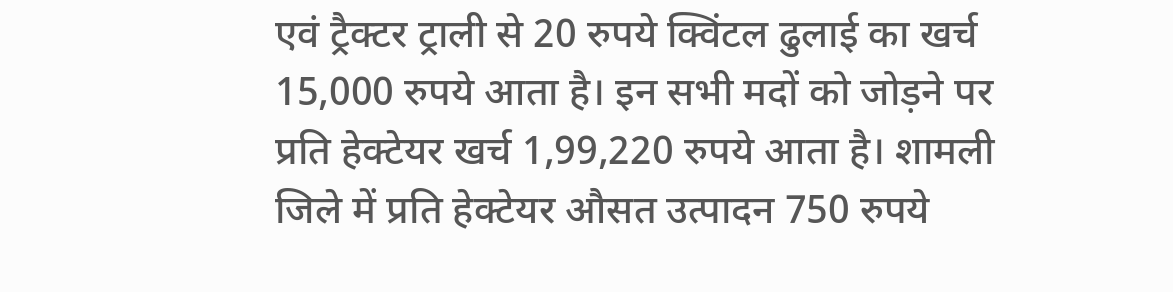एवं ट्रैक्टर ट्राली से 20 रुपये क्विंटल ढुलाई का खर्च 15,000 रुपये आता है। इन सभी मदों को जोड़ने पर प्रति हेक्टेयर खर्च 1,99,220 रुपये आता है। शामली जिले में प्रति हेक्टेयर औसत उत्पादन 750 रुपये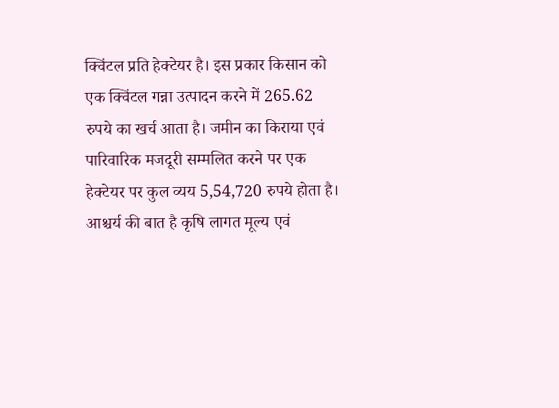क्विंटल प्रति हेक्टेयर है। इस प्रकार किसान को एक क्विंटल गन्ना उत्पादन करने में 265.62 रुपये का खर्च आता है। जमीन का किराया एवं पारिवारिक मजदूरी सम्मलित करने पर एक हेक्टेयर पर कुल व्यय 5,54,720 रुपये होता है। आश्चर्य की बात है कृषि लागत मूल्य एवं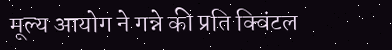मूल्य आयोग ने गन्ने की प्रति क्विंटल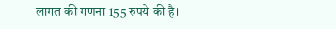लागत की गणना 155 रुपये की है।